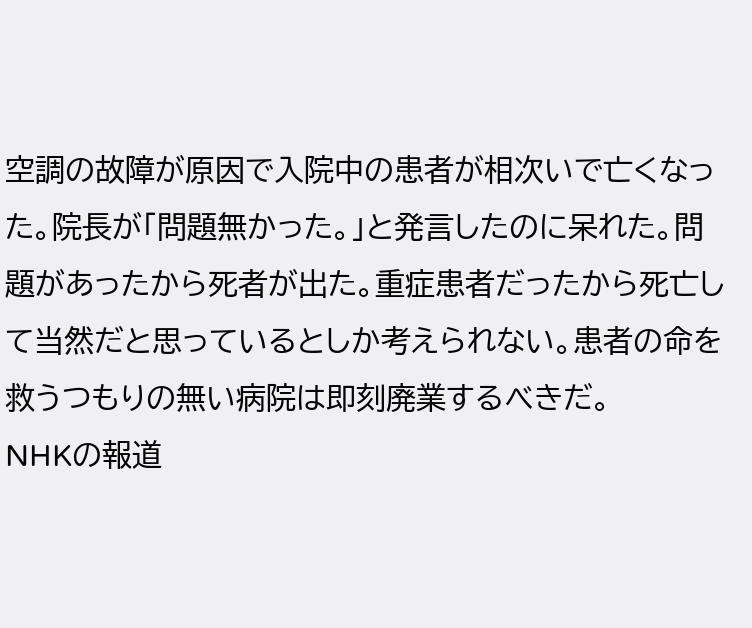空調の故障が原因で入院中の患者が相次いで亡くなった。院長が「問題無かった。」と発言したのに呆れた。問題があったから死者が出た。重症患者だったから死亡して当然だと思っているとしか考えられない。患者の命を救うつもりの無い病院は即刻廃業するべきだ。
NHKの報道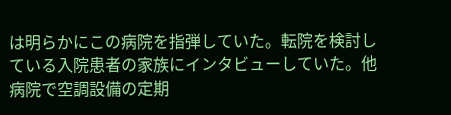は明らかにこの病院を指弾していた。転院を検討している入院患者の家族にインタビューしていた。他病院で空調設備の定期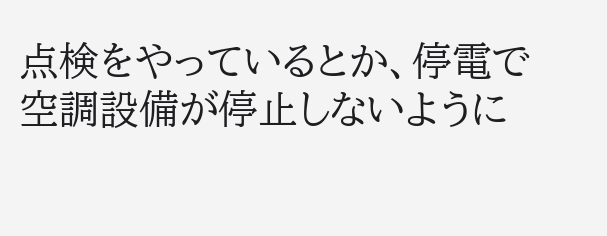点検をやっているとか、停電で空調設備が停止しないように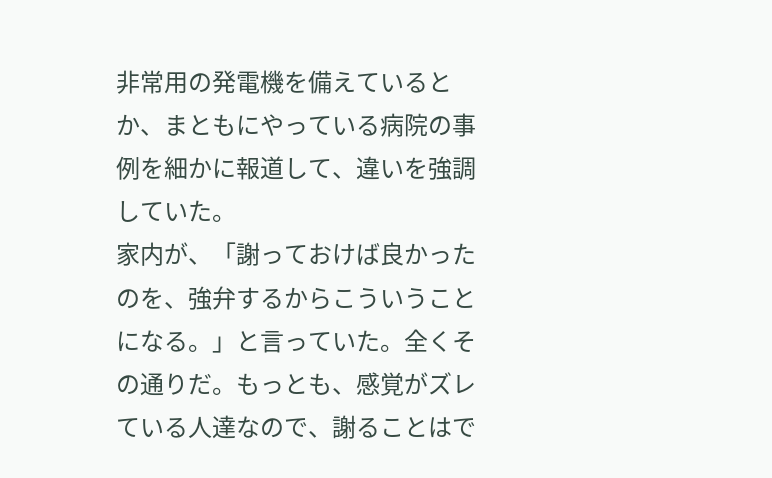非常用の発電機を備えているとか、まともにやっている病院の事例を細かに報道して、違いを強調していた。
家内が、「謝っておけば良かったのを、強弁するからこういうことになる。」と言っていた。全くその通りだ。もっとも、感覚がズレている人達なので、謝ることはで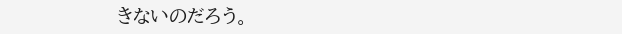きないのだろう。